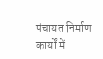पंचायत निर्माण कार्यों में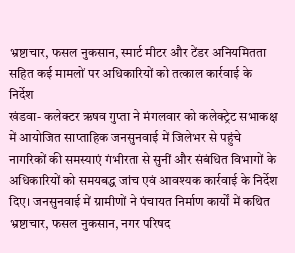भ्रष्टाचार, फसल नुकसान, स्मार्ट मीटर और टेंडर अनियमितता सहित कई मामलों पर अधिकारियों को तत्काल कार्रवाई के निर्देश
खंडवा- कलेक्टर ऋषव गुप्ता ने मंगलवार को कलेक्ट्रेट सभाकक्ष में आयोजित साप्ताहिक जनसुनवाई में जिलेभर से पहुंचे नागरिकों की समस्याएं गंभीरता से सुनीं और संबंधित विभागों के अधिकारियों को समयबद्ध जांच एवं आवश्यक कार्रवाई के निर्देश दिए। जनसुनवाई में ग्रामीणों ने पंचायत निर्माण कार्यों में कथित भ्रष्टाचार, फसल नुकसान, नगर परिषद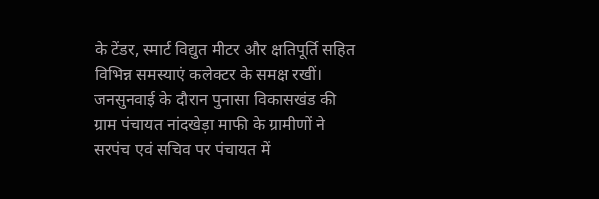के टेंडर, स्मार्ट विद्युत मीटर और क्षतिपूर्ति सहित विभिन्न समस्याएं कलेक्टर के समक्ष रखीं।
जनसुनवाई के दौरान पुनासा विकासखंड की ग्राम पंचायत नांदखेड़ा माफी के ग्रामीणों ने सरपंच एवं सचिव पर पंचायत में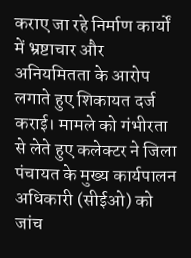कराए जा रहे निर्माण कार्यों में भ्रष्टाचार और अनियमितता के आरोप लगाते हुए शिकायत दर्ज कराई। मामले को गंभीरता से लेते हुए कलेक्टर ने जिला पंचायत के मुख्य कार्यपालन अधिकारी (सीईओ) को जांच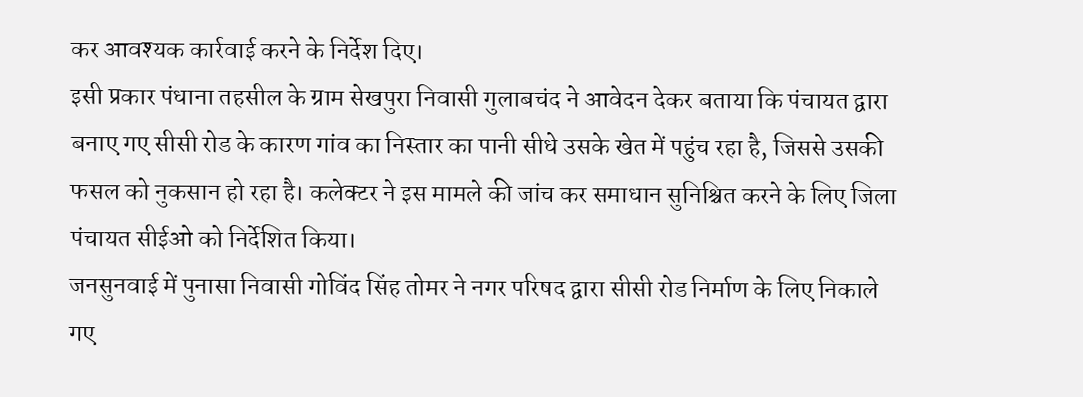कर आवश्यक कार्रवाई करने के निर्देश दिए।
इसी प्रकार पंधाना तहसील के ग्राम सेखपुरा निवासी गुलाबचंद ने आवेदन देकर बताया कि पंचायत द्वारा बनाए गए सीसी रोड के कारण गांव का निस्तार का पानी सीधे उसके खेत में पहुंच रहा है, जिससे उसकी फसल को नुकसान हो रहा है। कलेक्टर ने इस मामले की जांच कर समाधान सुनिश्चित करने के लिए जिला पंचायत सीईओ को निर्देशित किया।
जनसुनवाई में पुनासा निवासी गोविंद सिंह तोमर ने नगर परिषद द्वारा सीसी रोड निर्माण के लिए निकाले गए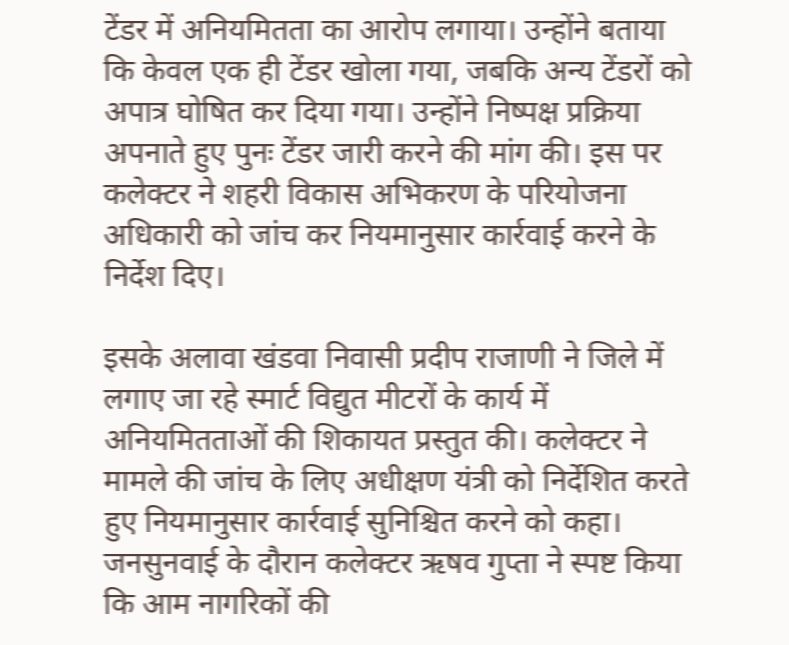टेंडर में अनियमितता का आरोप लगाया। उन्होंने बताया कि केवल एक ही टेंडर खोला गया, जबकि अन्य टेंडरों को अपात्र घोषित कर दिया गया। उन्होंने निष्पक्ष प्रक्रिया अपनाते हुए पुनः टेंडर जारी करने की मांग की। इस पर कलेक्टर ने शहरी विकास अभिकरण के परियोजना अधिकारी को जांच कर नियमानुसार कार्रवाई करने के निर्देश दिए।

इसके अलावा खंडवा निवासी प्रदीप राजाणी ने जिले में लगाए जा रहे स्मार्ट विद्युत मीटरों के कार्य में अनियमितताओं की शिकायत प्रस्तुत की। कलेक्टर ने मामले की जांच के लिए अधीक्षण यंत्री को निर्देशित करते हुए नियमानुसार कार्रवाई सुनिश्चित करने को कहा।
जनसुनवाई के दौरान कलेक्टर ऋषव गुप्ता ने स्पष्ट किया कि आम नागरिकों की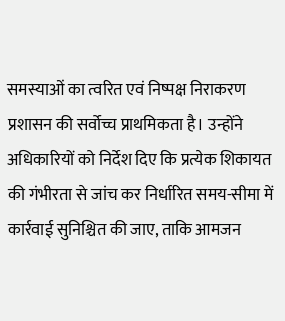समस्याओं का त्वरित एवं निष्पक्ष निराकरण प्रशासन की सर्वोच्च प्राथमिकता है। उन्होंने अधिकारियों को निर्देश दिए कि प्रत्येक शिकायत की गंभीरता से जांच कर निर्धारित समय-सीमा में कार्रवाई सुनिश्चित की जाए, ताकि आमजन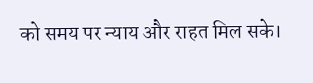को समय पर न्याय और राहत मिल सके।